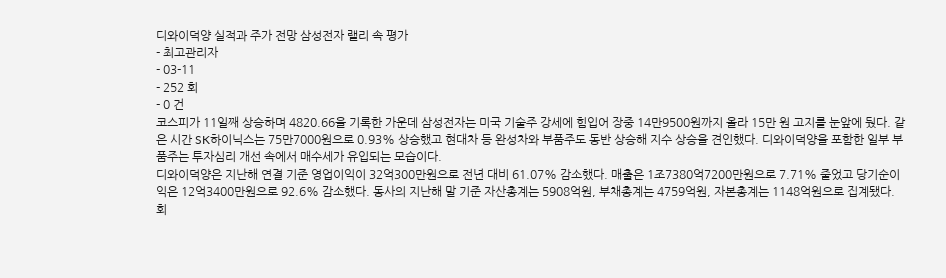디와이덕양 실적과 주가 전망 삼성전자 랠리 속 평가
- 최고관리자
- 03-11
- 252 회
- 0 건
코스피가 11일째 상승하며 4820.66을 기록한 가운데 삼성전자는 미국 기술주 강세에 힘입어 장중 14만9500원까지 올라 15만 원 고지를 눈앞에 뒀다. 같은 시간 SK하이닉스는 75만7000원으로 0.93% 상승했고 현대차 등 완성차와 부품주도 동반 상승해 지수 상승을 견인했다. 디와이덕양을 포함한 일부 부품주는 투자심리 개선 속에서 매수세가 유입되는 모습이다.
디와이덕양은 지난해 연결 기준 영업이익이 32억300만원으로 전년 대비 61.07% 감소했다. 매출은 1조7380억7200만원으로 7.71% 줄었고 당기순이익은 12억3400만원으로 92.6% 감소했다. 동사의 지난해 말 기준 자산총계는 5908억원, 부채총계는 4759억원, 자본총계는 1148억원으로 집계됐다. 회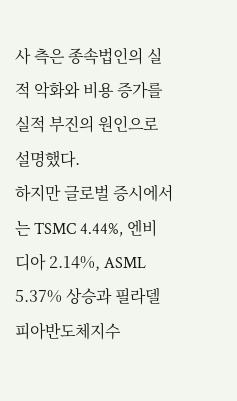사 측은 종속법인의 실적 악화와 비용 증가를 실적 부진의 원인으로 설명했다.
하지만 글로벌 증시에서는 TSMC 4.44%, 엔비디아 2.14%, ASML 5.37% 상승과 필라델피아반도체지수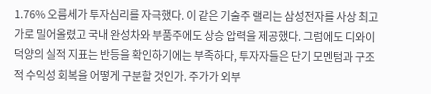1.76% 오름세가 투자심리를 자극했다. 이 같은 기술주 랠리는 삼성전자를 사상 최고가로 밀어올렸고 국내 완성차와 부품주에도 상승 압력을 제공했다. 그럼에도 디와이덕양의 실적 지표는 반등을 확인하기에는 부족하다, 투자자들은 단기 모멘텀과 구조적 수익성 회복을 어떻게 구분할 것인가. 주가가 외부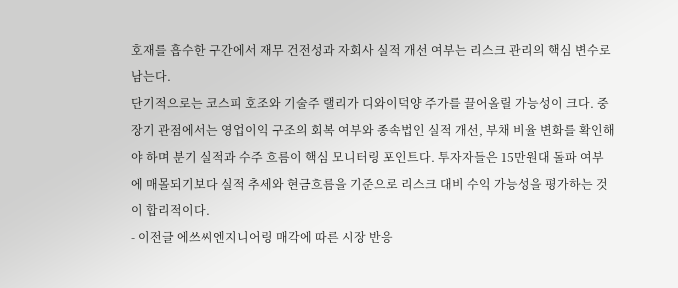호재를 흡수한 구간에서 재무 건전성과 자회사 실적 개선 여부는 리스크 관리의 핵심 변수로 남는다.
단기적으로는 코스피 호조와 기술주 랠리가 디와이덕양 주가를 끌어올릴 가능성이 크다. 중장기 관점에서는 영업이익 구조의 회복 여부와 종속법인 실적 개선, 부채 비율 변화를 확인해야 하며 분기 실적과 수주 흐름이 핵심 모니터링 포인트다. 투자자들은 15만원대 돌파 여부에 매몰되기보다 실적 추세와 현금흐름을 기준으로 리스크 대비 수익 가능성을 평가하는 것이 합리적이다.
- 이전글 에쓰씨엔지니어링 매각에 따른 시장 반응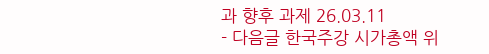과 향후 과제 26.03.11
- 다음글 한국주강 시가총액 위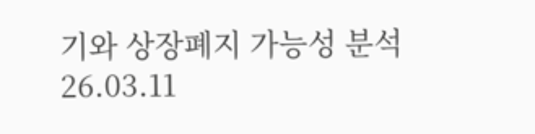기와 상장폐지 가능성 분석 26.03.11